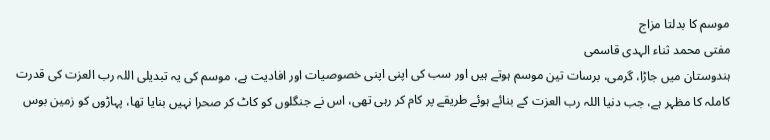موسم کا بدلتا مزاج
مفتی محمد ثناء الہدی قاسمی
ہندوستان میں جاڑا، گرمی، برسات تین موسم ہوتے ہیں اور سب کی اپنی اپنی خصوصیات اور افادیت ہے، موسم کی یہ تبدیلی اللہ رب العزت کی قدرت کاملہ کا مظہر ہے، جب دنیا اللہ رب العزت کے بنائے ہوئے طریقے پر کام کر رہی تھی، اس نے جنگلوں کو کاٹ کر صحرا نہیں بنایا تھا، پہاڑوں کو زمین بوس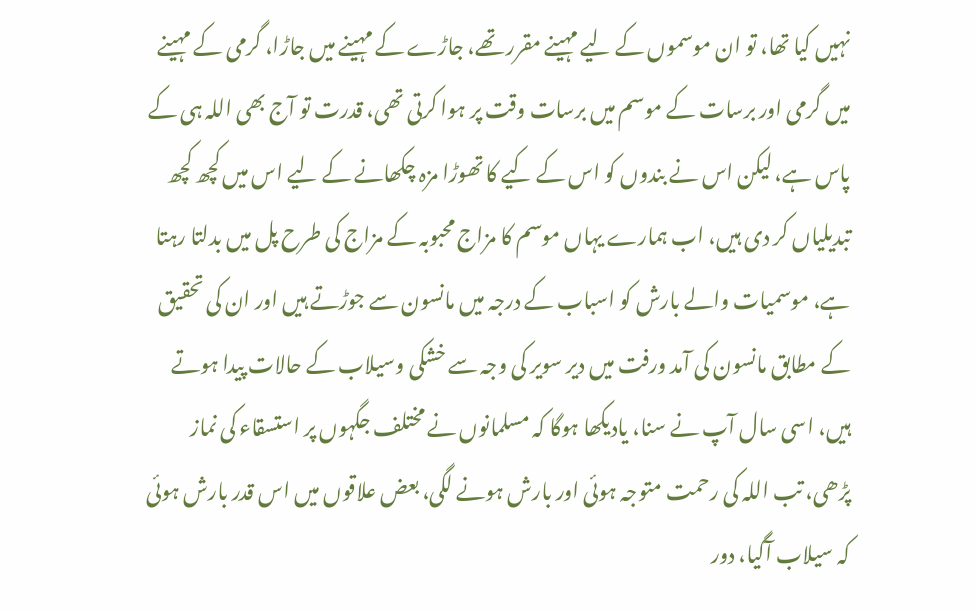نہیں کیا تھا، تو ان موسموں کے لیے مہینے مقرر تھے، جاڑے کے مہینے میں جاڑا، گرمی کے مہینے میں گرمی اور برسات کے موسم میں برسات وقت پر ہوا کرتی تھی، قدرت تو آج بھی اللہ ہی کے پاس ہے، لیکن اس نے بندوں کو اس کے کیے کا تھوڑا مزہ چکھانے کے لیے اس میں کچھ کچھ تبدیلیاں کر دی ہیں، اب ہمارے یہاں موسم کا مزاج محبوبہ کے مزاج کی طرح پل میں بدلتا رہتا ہے، موسمیات والے بارش کو اسباب کے درجہ میں مانسون سے جوڑتے ہیں اور ان کی تحقیق کے مطابق مانسون کی آمد ورفت میں دیر سویر کی وجہ سے خشکی وسیلاب کے حالات پیدا ہوتے ہیں، اسی سال آپ نے سنا، یادیکھا ہوگا کہ مسلمانوں نے مختلف جگہوں پر استسقاء کی نماز پڑھی، تب اللہ کی رحمت متوجہ ہوئی اور بارش ہونے لگی، بعض علاقوں میں اس قدر بارش ہوئی کہ سیلاب آگیا، دور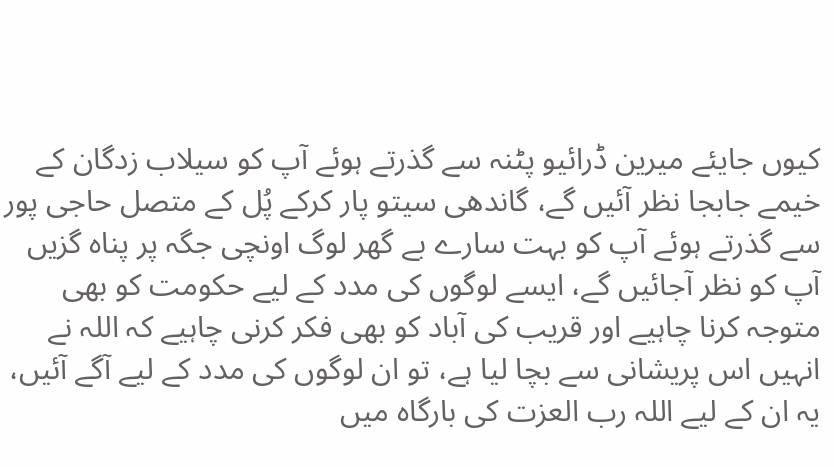کیوں جایئے میرین ڈرائیو پٹنہ سے گذرتے ہوئے آپ کو سیلاب زدگان کے خیمے جابجا نظر آئیں گے، گاندھی سیتو پار کرکے پُل کے متصل حاجی پور سے گذرتے ہوئے آپ کو بہت سارے بے گھر لوگ اونچی جگہ پر پناہ گزیں آپ کو نظر آجائیں گے، ایسے لوگوں کی مدد کے لیے حکومت کو بھی متوجہ کرنا چاہیے اور قریب کی آباد کو بھی فکر کرنی چاہیے کہ اللہ نے انہیں اس پریشانی سے بچا لیا ہے، تو ان لوگوں کی مدد کے لیے آگے آئیں، یہ ان کے لیے اللہ رب العزت کی بارگاہ میں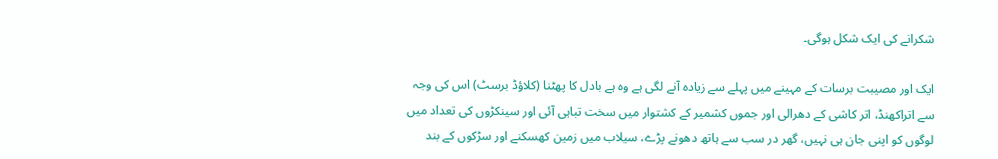شکرانے کی ایک شکل ہوگی۔

ایک اور مصیبت برسات کے مہینے میں پہلے سے زیادہ آنے لگی ہے وہ ہے بادل کا پھٹنا (کلاؤڈ برسٹ) اس کی وجہ سے اتراکھنڈ، اتر کاشی کے دھرالی اور جموں کشمیر کے کشتوار میں سخت تباہی آئی اور سینکڑوں کی تعداد میں لوگوں کو اپنی جان ہی نہیں، گھر در سب سے ہاتھ دھونے پڑے، سیلاب میں زمین کھسکنے اور سڑکوں کے بند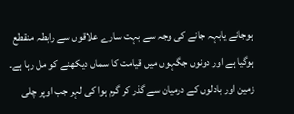ہوجانے یابہہ جانے کی وجہ سے بہت سارے علاقوں سے رابطہ منقطع ہوگیا ہے اور دونوں جگہوں میں قیامت کا سماں دیکھنے کو مل رہا ہے۔
زمین اور بادلوں کے درمیان سے گذر کر گرم ہوا کی لہر جب اوپر چلی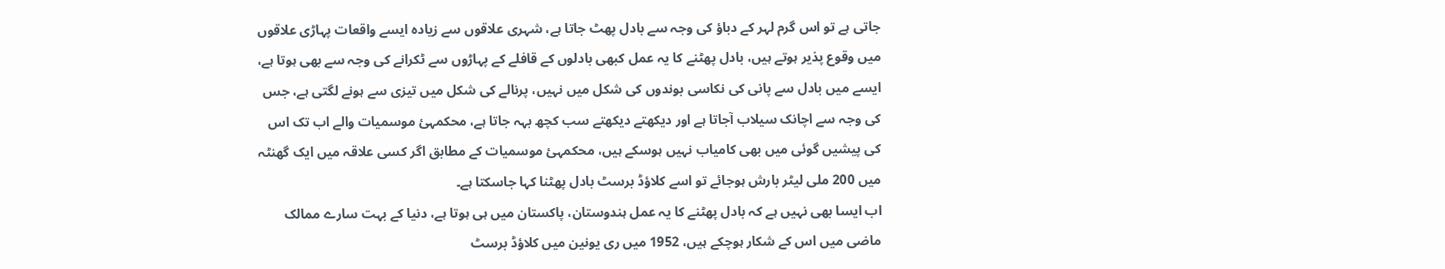جاتی ہے تو اس گرم لہر کے دباؤ کی وجہ سے بادل پھٹ جاتا ہے، شہری علاقوں سے زیادہ ایسے واقعات پہاڑی علاقوں میں وقوع پذیر ہوتے ہیں، بادل پھٹنے کا یہ عمل کبھی بادلوں کے قافلے کے پہاڑوں سے ٹکرانے کی وجہ سے بھی ہوتا ہے، ایسے میں بادل سے پانی کی نکاسی بوندوں کی شکل میں نہیں، پرنالے کی شکل میں تیزی سے ہونے لگتی ہے، جس کی وجہ سے اچانک سیلاب آجاتا ہے اور دیکھتے دیکھتے سب کچھ بہہ جاتا ہے، محکمہئ موسمیات والے اب تک اس کی پیشیں گوئی میں بھی کامیاب نہیں ہوسکے ہیں، محکمہئ موسمیات کے مطابق اگر کسی علاقہ میں ایک گھنٹہ میں 200 ملی لیٹر بارش ہوجائے تو اسے کلاؤڈ برسٹ بادل پھٹنا کہا جاسکتا ہے۔
اب ایسا بھی نہیں ہے کہ بادل پھٹنے کا یہ عمل ہندوستان، پاکستان میں ہی ہوتا ہے، دنیا کے بہت سارے ممالک ماضی میں اس کے شکار ہوچکے ہیں، 1952 میں ری یونین میں کلاؤڈ برسٹ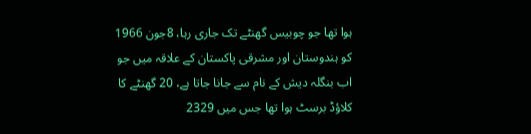ہوا تھا جو چوبیس گھنٹے تک جاری رہا، 8جون 1966 کو ہندوستان اور مشرقی پاکستان کے علاقہ میں جو اب بنگلہ دیش کے نام سے جانا جاتا ہے، 20 گھنٹے کا کلاؤڈ برسٹ ہوا تھا جس میں 2329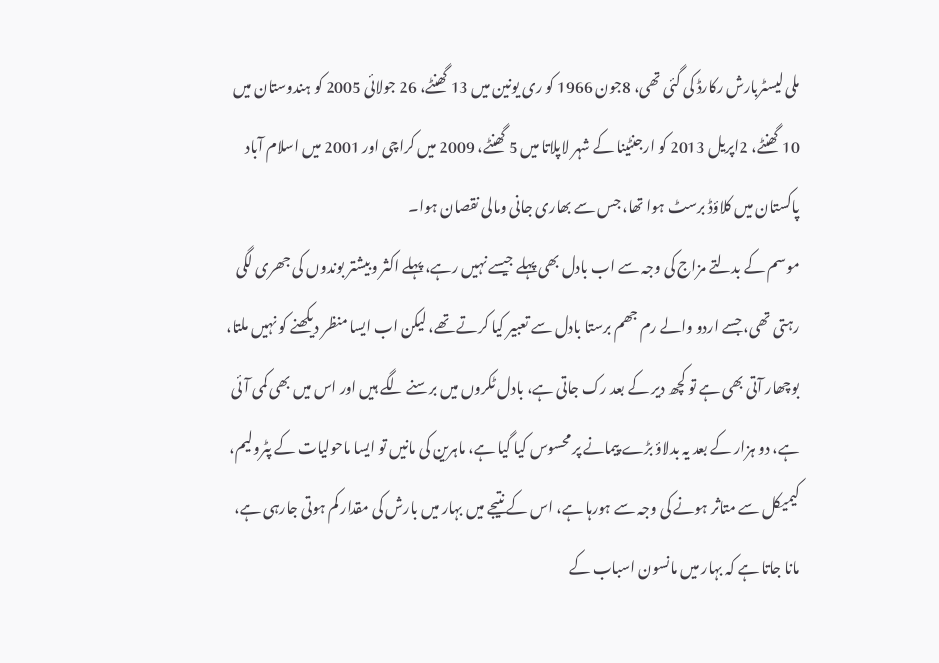ملی لیسٹربارش رکارڈ کی گئی تھی، 8جون 1966 کو ری یونین میں 13 گھنٹے، 26 جولائی 2005 کو ہندوستان میں 10 گھنٹے، 2اپریل 2013 کو ارجنٹینا کے شہر لاپلاتا میں 5 گھنٹے، 2009 میں کراچی اور 2001 میں اسلام آباد پاکستان میں کلاؤڈ برسٹ ہوا تھا، جس سے بھاری جانی ومالی نقصان ہوا۔
موسم کے بدلتے مزاج کی وجہ سے اب بادل بھی پہلے جیسے نہیں رہے، پہلے اکثر وبیشتر بوندوں کی جھری لگی رہتی تھی، جسے اردو والے رم جھم برستا بادل سے تعبیر کیا کرتے تھے، لیکن اب ایسا منظر دیکھنے کو نہیں ملتا، بوچھار آتی بھی ہے تو کچھ دیر کے بعد رک جاتی ہے، بادل ٹکروں میں برسنے لگے ہیں اور اس میں بھی کمی آئی ہے، دو ہزار کے بعد یہ بدلاؤ بڑے پیمانے پر محسوس کیا گیا ہے، ماہرین کی مانیں تو ایسا ماحولیات کے پٹرولیم، کیمیکل سے متاثر ہونے کی وجہ سے ہورہا ہے، اس کے نتیجے میں بہار میں بارش کی مقدار کم ہوتی جارہی ہے، مانا جاتا ہے کہ بہار میں مانسون اسباب کے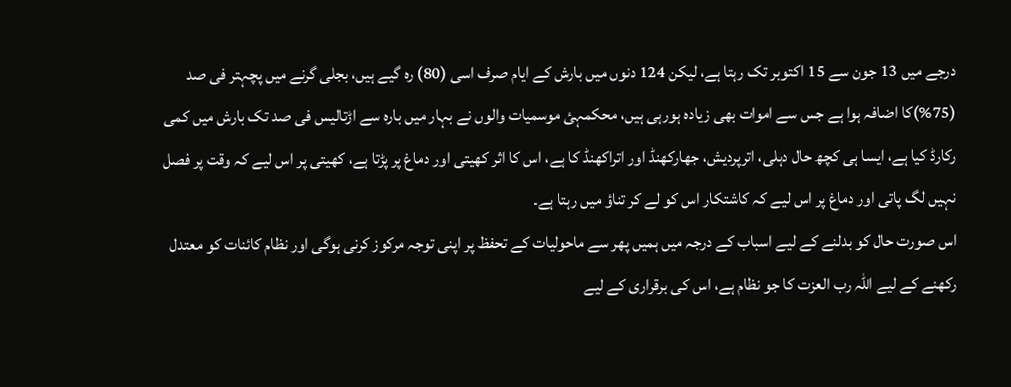درجے میں 13 جون سے 15 اکتوبر تک رہتا ہے، لیکن 124 دنوں میں بارش کے ایام صرف اسی (80) رہ گیے ہیں، بجلی گرنے میں پچہتر فی صد (75%)کا اضافہ ہوا ہے جس سے اموات بھی زیادہ ہورہی ہیں، محکمہئ موسمیات والوں نے بہار میں بارہ سے اڑتالیس فی صد تک بارش میں کمی رکارڈ کیا ہے، ایسا ہی کچھ حال دہلی، اترپردیش، جھارکھنڈ اور اتراکھنڈ کا ہے، اس کا اثر کھیتی اور دماغ پر پڑتا ہے، کھیتی پر اس لیے کہ وقت پر فصل نہیں لگ پاتی اور دماغ پر اس لیے کہ کاشتکار اس کو لے کر تناؤ میں رہتا ہے۔
اس صورت حال کو بدلنے کے لیے اسباب کے درجہ میں ہمیں پھر سے ماحولیات کے تحفظ پر اپنی توجہ مرکوز کرنی ہوگی اور نظام کائنات کو معتدل رکھنے کے لیے اللہ رب العزت کا جو نظام ہے، اس کی برقراری کے لیے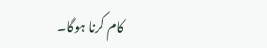کام کرنا ہوگا۔